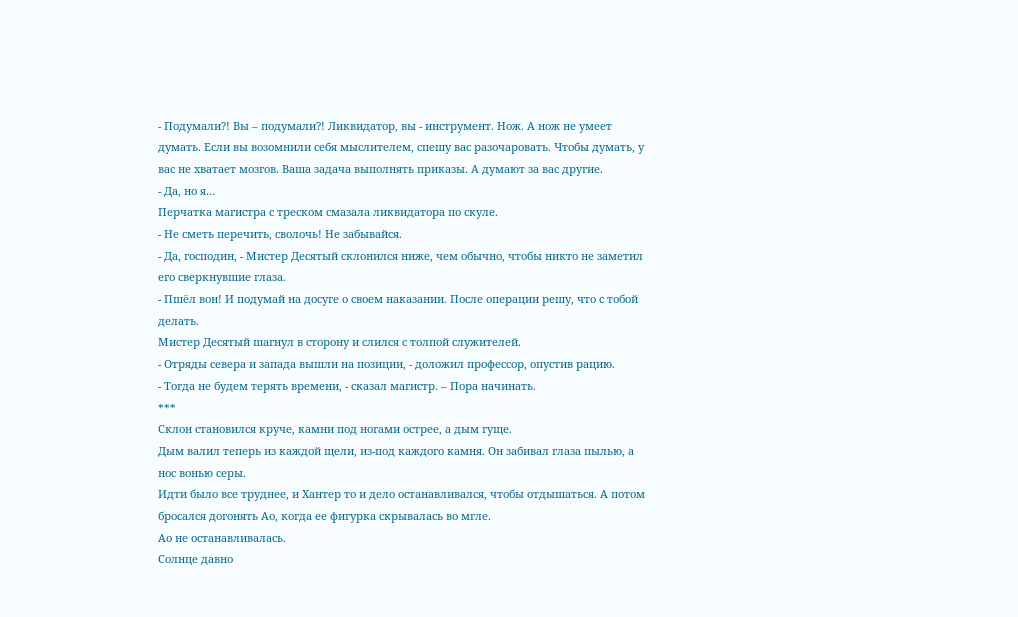- Подумали?! Вы – подумали?! Ликвидатор, вы - инструмент. Нож. А нож не умеет думать. Если вы возомнили себя мыслителем, спешу вас разочаровать. Чтобы думать, у вас не хватает мозгов. Ваша задача выполнять приказы. А думают за вас другие.
- Да, но я…
Перчатка магистра с треском смазала ликвидатора по скуле.
- Не сметь перечить, сволочь! Не забывайся.
- Да, господин, - Мистер Десятый склонился ниже, чем обычно, чтобы никто не заметил его сверкнувшие глаза.
- Пшёл вон! И подумай на досуге о своем наказании. После операции решу, что с тобой делать.
Мистер Десятый шагнул в сторону и слился с толпой служителей.
- Отряды севера и запада вышли на позиции, - доложил профессор, опустив рацию.
- Тогда не будем терять времени, - сказал магистр. – Пора начинать.
***
Склон становился круче, камни под ногами острее, а дым гуще.
Дым валил теперь из каждой щели, из-под каждого камня. Он забивал глаза пылью, а нос вонью серы.
Идти было все труднее, и Хантер то и дело останавливался, чтобы отдышаться. А потом бросался догонять Ао, когда ее фигурка скрывалась во мгле.
Ао не останавливалась.
Солнце давно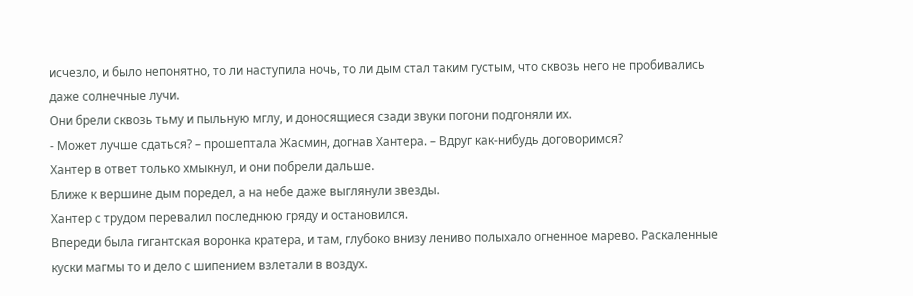исчезло, и было непонятно, то ли наступила ночь, то ли дым стал таким густым, что сквозь него не пробивались даже солнечные лучи.
Они брели сквозь тьму и пыльную мглу, и доносящиеся сзади звуки погони подгоняли их.
- Может лучше сдаться? – прошептала Жасмин, догнав Хантера. – Вдруг как-нибудь договоримся?
Хантер в ответ только хмыкнул, и они побрели дальше.
Ближе к вершине дым поредел, а на небе даже выглянули звезды.
Хантер с трудом перевалил последнюю гряду и остановился.
Впереди была гигантская воронка кратера, и там, глубоко внизу лениво полыхало огненное марево. Раскаленные куски магмы то и дело с шипением взлетали в воздух.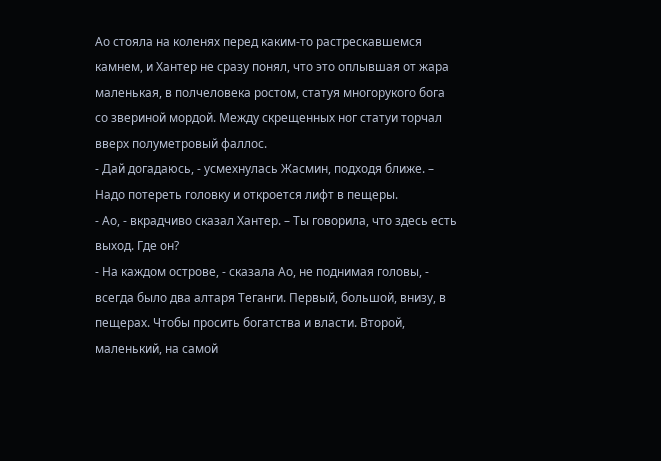Ао стояла на коленях перед каким-то растрескавшемся камнем, и Хантер не сразу понял, что это оплывшая от жара маленькая, в полчеловека ростом, статуя многорукого бога со звериной мордой. Между скрещенных ног статуи торчал вверх полуметровый фаллос.
- Дай догадаюсь, - усмехнулась Жасмин, подходя ближе. – Надо потереть головку и откроется лифт в пещеры.
- Ао, - вкрадчиво сказал Хантер. – Ты говорила, что здесь есть выход. Где он?
- На каждом острове, - сказала Ао, не поднимая головы, - всегда было два алтаря Теганги. Первый, большой, внизу, в пещерах. Чтобы просить богатства и власти. Второй, маленький, на самой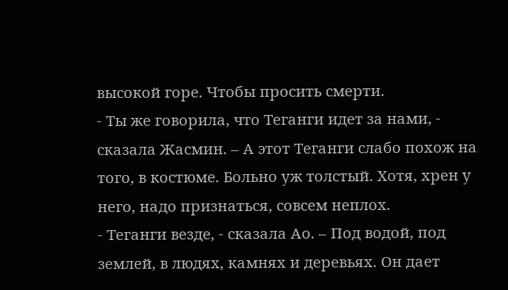высокой горе. Чтобы просить смерти.
- Ты же говорила, что Теганги идет за нами, - сказала Жасмин. – А этот Теганги слабо похож на того, в костюме. Больно уж толстый. Хотя, хрен у него, надо признаться, совсем неплох.
- Теганги везде, - сказала Ао. – Под водой, под землей, в людях, камнях и деревьях. Он дает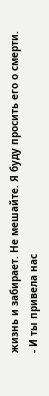жизнь и забирает. Не мешайте. Я буду просить его о смерти.
- И ты привела нас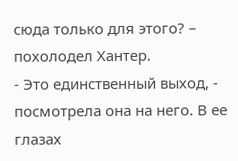сюда только для этого? – похолодел Хантер.
- Это единственный выход, - посмотрела она на него. В ее глазах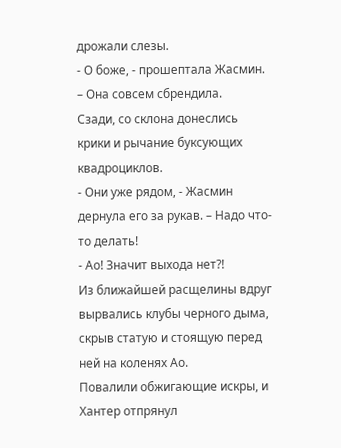дрожали слезы.
- О боже, - прошептала Жасмин. – Она совсем сбрендила.
Сзади, со склона донеслись крики и рычание буксующих квадроциклов.
- Они уже рядом, - Жасмин дернула его за рукав. – Надо что-то делать!
- Ао! Значит выхода нет?!
Из ближайшей расщелины вдруг вырвались клубы черного дыма, скрыв статую и стоящую перед ней на коленях Ао.
Повалили обжигающие искры, и Хантер отпрянул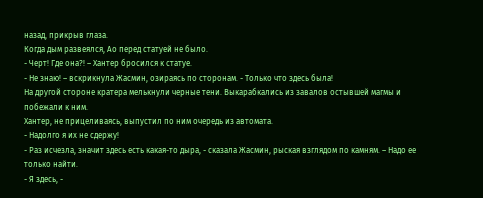назад, прикрыв глаза.
Когда дым развеялся, Ао перед статуей не было.
- Черт! Где она?! – Хантер бросился к статуе.
- Не знаю! – вскрикнула Жасмин, озираясь по сторонам. - Только что здесь была!
На другой стороне кратера мелькнули черные тени. Выкарабкались из завалов остывшей магмы и побежали к ним.
Хантер, не прицеливаясь, выпустил по ним очередь из автомата.
- Надолго я их не сдержу!
- Раз исчезла, значит здесь есть какая-то дыра, - сказала Жасмин, рыская взглядом по камням. – Надо ее только найти.
- Я здесь, -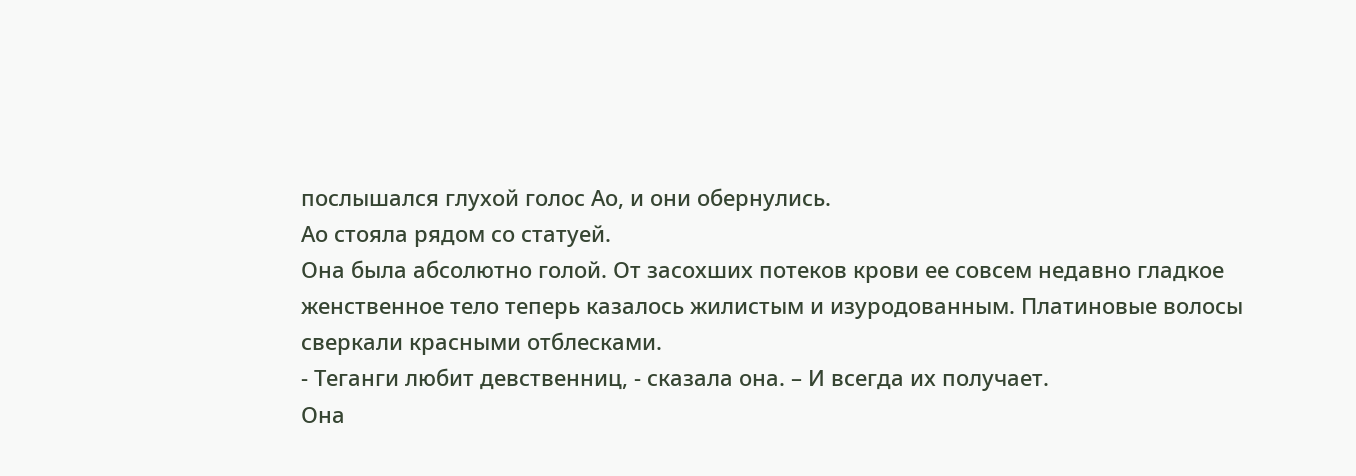послышался глухой голос Ао, и они обернулись.
Ао стояла рядом со статуей.
Она была абсолютно голой. От засохших потеков крови ее совсем недавно гладкое женственное тело теперь казалось жилистым и изуродованным. Платиновые волосы сверкали красными отблесками.
- Теганги любит девственниц, - сказала она. – И всегда их получает.
Она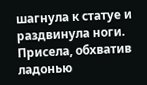шагнула к статуе и раздвинула ноги. Присела, обхватив ладонью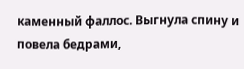каменный фаллос. Выгнула спину и повела бедрами,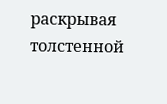раскрывая толстенной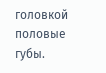головкой половые губы.